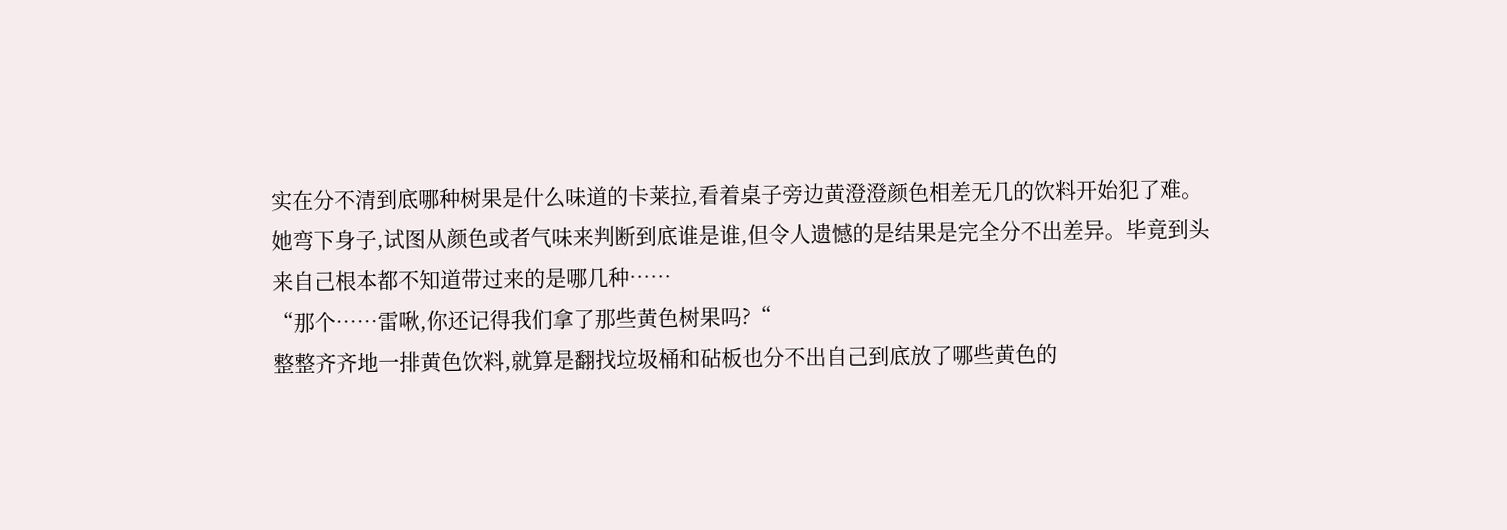实在分不清到底哪种树果是什么味道的卡莱拉,看着桌子旁边黄澄澄颜色相差无几的饮料开始犯了难。
她弯下身子,试图从颜色或者气味来判断到底谁是谁,但令人遗憾的是结果是完全分不出差异。毕竟到头来自己根本都不知道带过来的是哪几种……
“那个……雷啾,你还记得我们拿了那些黄色树果吗?“
整整齐齐地一排黄色饮料,就算是翻找垃圾桶和砧板也分不出自己到底放了哪些黄色的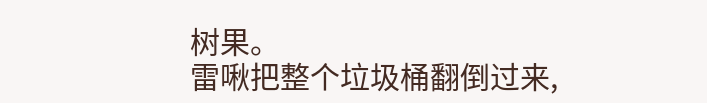树果。
雷啾把整个垃圾桶翻倒过来,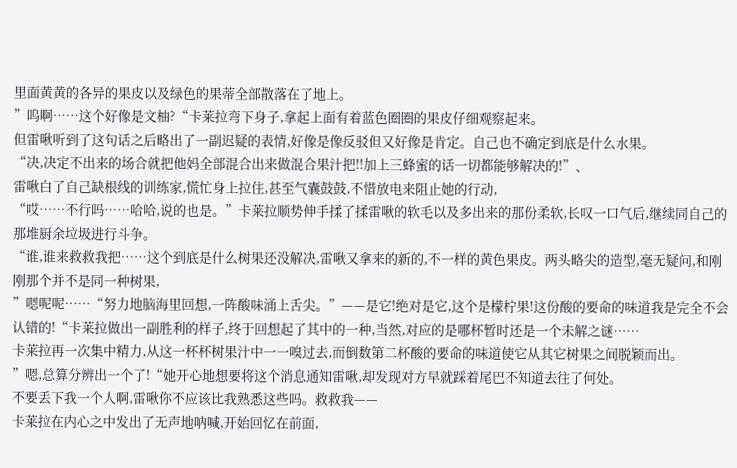里面黄黄的各异的果皮以及绿色的果蒂全部散落在了地上。
”呜啊……这个好像是文柚?“卡莱拉弯下身子,拿起上面有着蓝色圈圈的果皮仔细观察起来。
但雷啾听到了这句话之后略出了一副迟疑的表情,好像是像反驳但又好像是肯定。自己也不确定到底是什么水果。
“决,决定不出来的场合就把他妈全部混合出来做混合果汁把!!加上三蜂蜜的话一切都能够解决的!”、
雷啾白了自己缺根线的训练家,慌忙身上拉住,甚至气囊鼓鼓,不惜放电来阻止她的行动,
“哎……不行吗……哈哈,说的也是。”卡莱拉顺势伸手揉了揉雷啾的软毛以及多出来的那份柔软,长叹一口气后,继续同自己的那堆厨余垃圾进行斗争。
“谁,谁来救救我把……这个到底是什么树果还没解决,雷啾又拿来的新的,不一样的黄色果皮。两头略尖的造型,毫无疑问,和刚刚那个并不是同一种树果,
”嗯呢呢……“努力地脑海里回想,一阵酸味涌上舌尖。”——是它!绝对是它,这个是檬柠果!这份酸的要命的味道我是完全不会认错的!“卡莱拉做出一副胜利的样子,终于回想起了其中的一种,当然,对应的是哪杯暂时还是一个未解之谜……
卡莱拉再一次集中精力,从这一杯杯树果汁中一一嗅过去,而倒数第二杯酸的要命的味道使它从其它树果之间脱颖而出。
”嗯,总算分辨出一个了!“她开心地想要将这个消息通知雷啾,却发现对方早就踩着尾巴不知道去往了何处。
不要丢下我一个人啊,雷啾你不应该比我熟悉这些吗。救救我——
卡莱拉在内心之中发出了无声地呐喊,开始回忆在前面,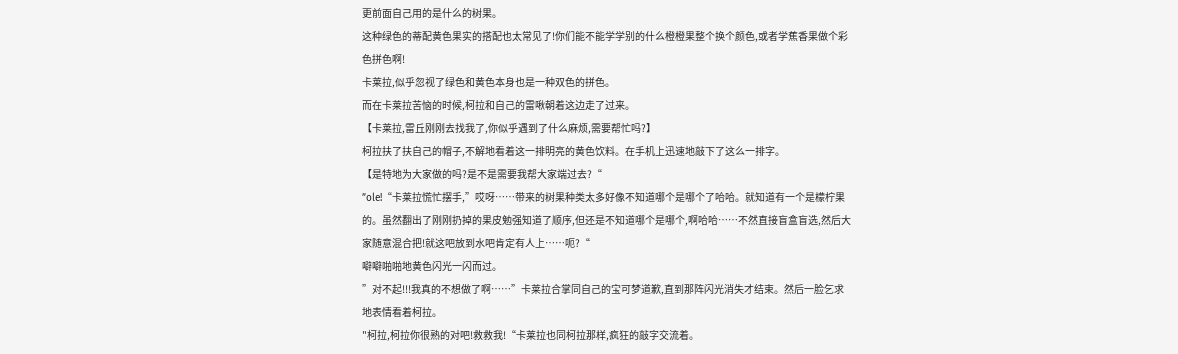更前面自己用的是什么的树果。
这种绿色的蒂配黄色果实的搭配也太常见了!你们能不能学学别的什么橙橙果整个换个颜色,或者学蕉香果做个彩色拼色啊!
卡莱拉,似乎忽视了绿色和黄色本身也是一种双色的拼色。
而在卡莱拉苦恼的时候,柯拉和自己的雷啾朝着这边走了过来。
【卡莱拉,雷丘刚刚去找我了,你似乎遇到了什么麻烦,需要帮忙吗?】
柯拉扶了扶自己的帽子,不解地看着这一排明亮的黄色饮料。在手机上迅速地敲下了这么一排字。
【是特地为大家做的吗?是不是需要我帮大家端过去?“
”ole!“卡莱拉慌忙摆手,”哎呀……带来的树果种类太多好像不知道哪个是哪个了哈哈。就知道有一个是檬柠果的。虽然翻出了刚刚扔掉的果皮勉强知道了顺序,但还是不知道哪个是哪个,啊哈哈……不然直接盲盒盲选,然后大家随意混合把!就这吧放到水吧肯定有人上……呃?“
噼噼啪啪地黄色闪光一闪而过。
”对不起!!!我真的不想做了啊……”卡莱拉合掌同自己的宝可梦道歉,直到那阵闪光消失才结束。然后一脸乞求地表情看着柯拉。
"柯拉,柯拉你很熟的对吧!救救我!“卡莱拉也同柯拉那样,疯狂的敲字交流着。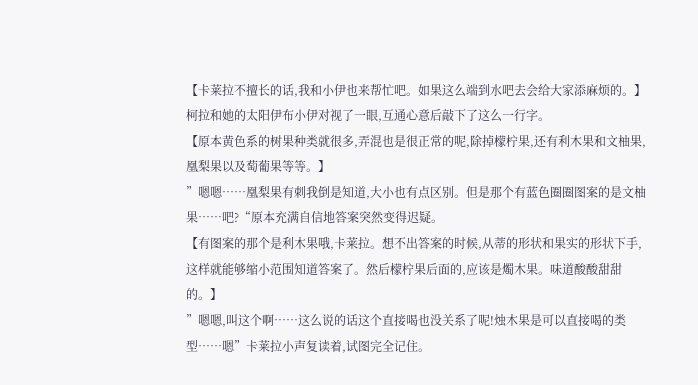【卡莱拉不擅长的话,我和小伊也来帮忙吧。如果这么端到水吧去会给大家添麻烦的。】
柯拉和她的太阳伊布小伊对视了一眼,互通心意后敲下了这么一行字。
【原本黄色系的树果种类就很多,弄混也是很正常的呢,除掉檬柠果,还有利木果和文柚果,凰梨果以及萄葡果等等。】
”嗯嗯……凰梨果有刺我倒是知道,大小也有点区别。但是那个有蓝色圈圈图案的是文柚果……吧?“原本充满自信地答案突然变得迟疑。
【有图案的那个是利木果哦,卡莱拉。想不出答案的时候,从蒂的形状和果实的形状下手,这样就能够缩小范围知道答案了。然后檬柠果后面的,应该是燭木果。味道酸酸甜甜的。】
”嗯嗯,叫这个啊……这么说的话这个直接喝也没关系了呢!烛木果是可以直接喝的类型……嗯”卡莱拉小声复读着,试图完全记住。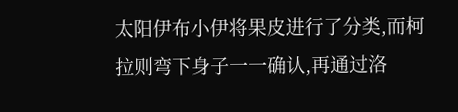太阳伊布小伊将果皮进行了分类,而柯拉则弯下身子一一确认,再通过洛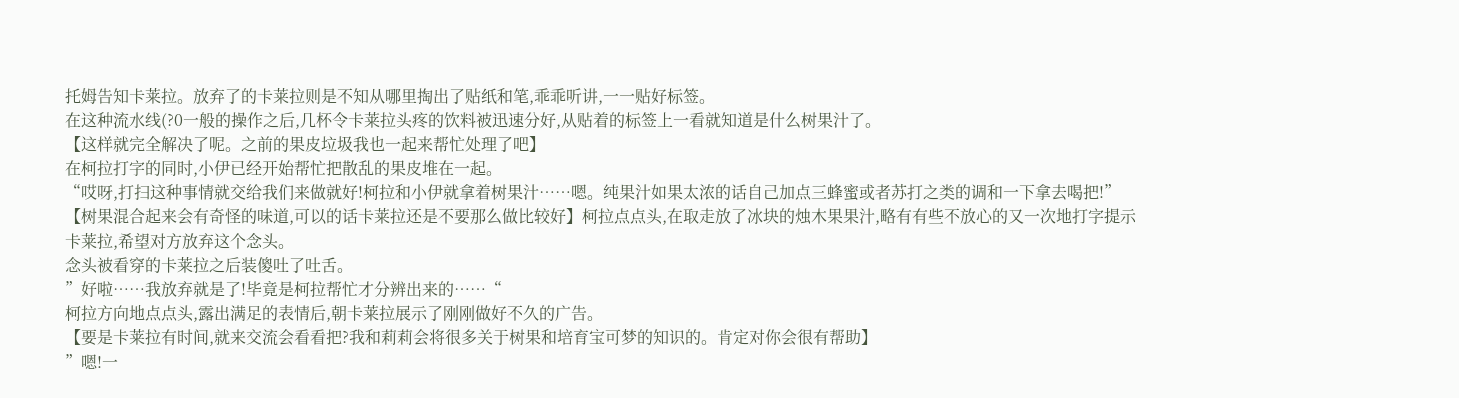托姆告知卡莱拉。放弃了的卡莱拉则是不知从哪里掏出了贴纸和笔,乖乖听讲,一一贴好标签。
在这种流水线(?0一般的操作之后,几杯令卡莱拉头疼的饮料被迅速分好,从贴着的标签上一看就知道是什么树果汁了。
【这样就完全解决了呢。之前的果皮垃圾我也一起来帮忙处理了吧】
在柯拉打字的同时,小伊已经开始帮忙把散乱的果皮堆在一起。
“哎呀,打扫这种事情就交给我们来做就好!柯拉和小伊就拿着树果汁……嗯。纯果汁如果太浓的话自己加点三蜂蜜或者苏打之类的调和一下拿去喝把!”
【树果混合起来会有奇怪的味道,可以的话卡莱拉还是不要那么做比较好】柯拉点点头,在取走放了冰块的烛木果果汁,略有有些不放心的又一次地打字提示卡莱拉,希望对方放弃这个念头。
念头被看穿的卡莱拉之后装傻吐了吐舌。
”好啦……我放弃就是了!毕竟是柯拉帮忙才分辨出来的……“
柯拉方向地点点头,露出满足的表情后,朝卡莱拉展示了刚刚做好不久的广告。
【要是卡莱拉有时间,就来交流会看看把?我和莉莉会将很多关于树果和培育宝可梦的知识的。肯定对你会很有帮助】
”嗯!一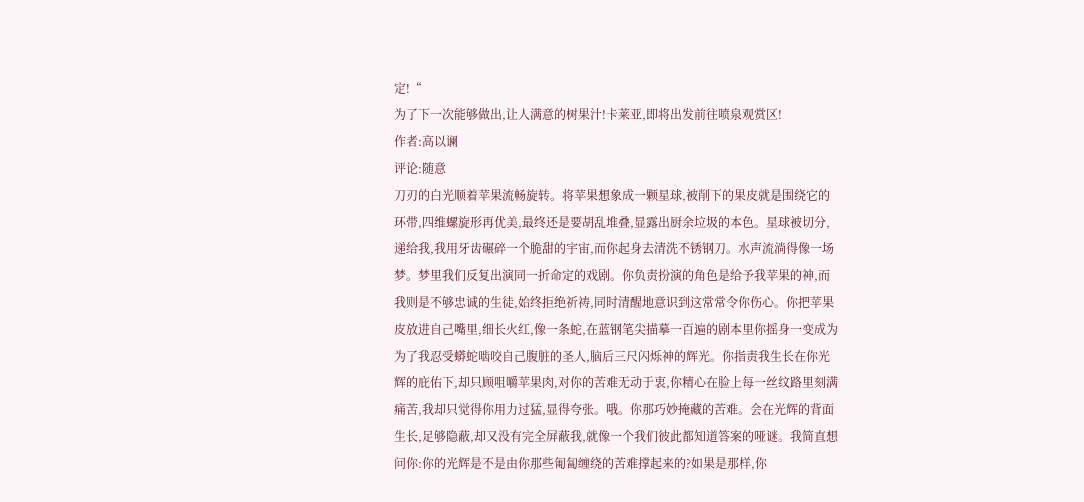定!“
为了下一次能够做出,让人满意的树果汁!卡莱亚,即将出发前往喷泉观赏区!
作者:高以谰
评论:随意
刀刃的白光顺着苹果流畅旋转。将苹果想象成一颗星球,被削下的果皮就是围绕它的环带,四维螺旋形再优美,最终还是要胡乱堆叠,显露出厨余垃圾的本色。星球被切分,递给我,我用牙齿碾碎一个脆甜的宇宙,而你起身去清洗不锈钢刀。水声流淌得像一场梦。梦里我们反复出演同一折命定的戏剧。你负责扮演的角色是给予我苹果的神,而我则是不够忠诚的生徒,始终拒绝祈祷,同时清醒地意识到这常常令你伤心。你把苹果皮放进自己嘴里,细长火红,像一条蛇,在蓝钢笔尖描摹一百遍的剧本里你摇身一变成为为了我忍受蟒蛇啮咬自己腹脏的圣人,脑后三尺闪烁神的辉光。你指责我生长在你光辉的庇佑下,却只顾咀嚼苹果肉,对你的苦难无动于衷,你精心在脸上每一丝纹路里刻满痛苦,我却只觉得你用力过猛,显得夸张。哦。你那巧妙掩藏的苦难。会在光辉的背面生长,足够隐蔽,却又没有完全屏蔽我,就像一个我们彼此都知道答案的哑谜。我简直想问你:你的光辉是不是由你那些匍匐缠绕的苦难撑起来的?如果是那样,你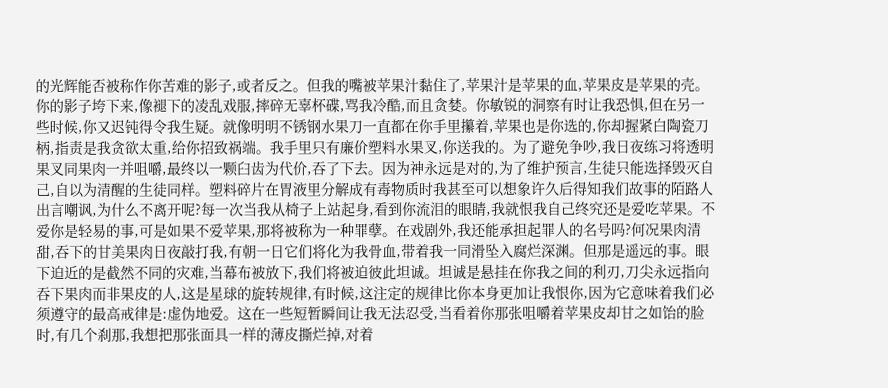的光辉能否被称作你苦难的影子,或者反之。但我的嘴被苹果汁黏住了,苹果汁是苹果的血,苹果皮是苹果的壳。你的影子垮下来,像褪下的凌乱戏服,摔碎无辜杯碟,骂我冷酷,而且贪婪。你敏锐的洞察有时让我恐惧,但在另一些时候,你又迟钝得令我生疑。就像明明不锈钢水果刀一直都在你手里攥着,苹果也是你选的,你却握紧白陶瓷刀柄,指责是我贪欲太重,给你招致祸端。我手里只有廉价塑料水果叉,你送我的。为了避免争吵,我日夜练习将透明果叉同果肉一并咀嚼,最终以一颗臼齿为代价,吞了下去。因为神永远是对的,为了维护预言,生徒只能选择毁灭自己,自以为清醒的生徒同样。塑料碎片在胃液里分解成有毒物质时我甚至可以想象许久后得知我们故事的陌路人出言嘲讽,为什么不离开呢?每一次当我从椅子上站起身,看到你流泪的眼睛,我就恨我自己终究还是爱吃苹果。不爱你是轻易的事,可是如果不爱苹果,那将被称为一种罪孽。在戏剧外,我还能承担起罪人的名号吗?何况果肉清甜,吞下的甘美果肉日夜敲打我,有朝一日它们将化为我骨血,带着我一同滑坠入腐烂深渊。但那是遥远的事。眼下迫近的是截然不同的灾难,当幕布被放下,我们将被迫彼此坦诚。坦诚是悬挂在你我之间的利刃,刀尖永远指向吞下果肉而非果皮的人,这是星球的旋转规律,有时候,这注定的规律比你本身更加让我恨你,因为它意味着我们必须遵守的最高戒律是:虚伪地爱。这在一些短暂瞬间让我无法忍受,当看着你那张咀嚼着苹果皮却甘之如饴的脸时,有几个刹那,我想把那张面具一样的薄皮撕烂掉,对着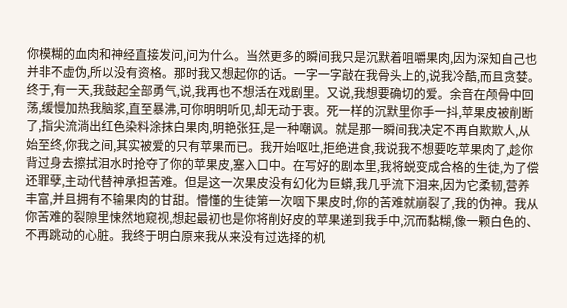你模糊的血肉和神经直接发问,问为什么。当然更多的瞬间我只是沉默着咀嚼果肉,因为深知自己也并非不虚伪,所以没有资格。那时我又想起你的话。一字一字敲在我骨头上的,说我冷酷,而且贪婪。终于,有一天,我鼓起全部勇气,说,我再也不想活在戏剧里。又说,我想要确切的爱。余音在颅骨中回荡,缓慢加热我脑浆,直至暴沸,可你明明听见,却无动于衷。死一样的沉默里你手一抖,苹果皮被削断了,指尖流淌出红色染料涂抹白果肉,明艳张狂,是一种嘲讽。就是那一瞬间我决定不再自欺欺人,从始至终,你我之间,其实被爱的只有苹果而已。我开始呕吐,拒绝进食,我说我不想要吃苹果肉了,趁你背过身去擦拭泪水时抢夺了你的苹果皮,塞入口中。在写好的剧本里,我将蜕变成合格的生徒,为了偿还罪孽,主动代替神承担苦难。但是这一次果皮没有幻化为巨蟒,我几乎流下泪来,因为它柔韧,营养丰富,并且拥有不输果肉的甘甜。懵懂的生徒第一次咽下果皮时,你的苦难就崩裂了,我的伪神。我从你苦难的裂隙里悚然地窥视,想起最初也是你将削好皮的苹果递到我手中,沉而黏糊,像一颗白色的、不再跳动的心脏。我终于明白原来我从来没有过选择的机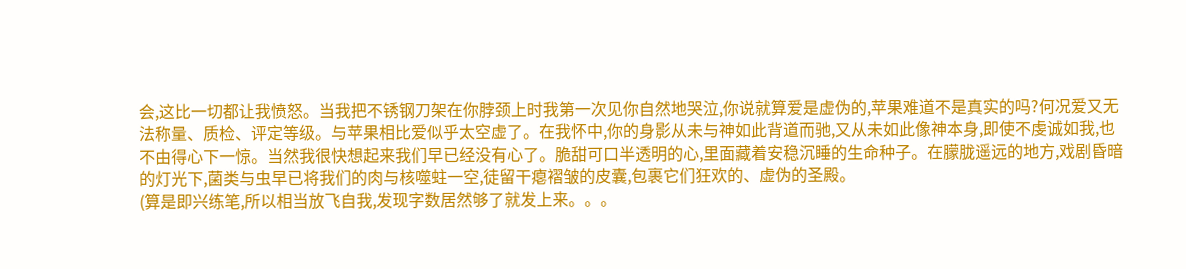会,这比一切都让我愤怒。当我把不锈钢刀架在你脖颈上时我第一次见你自然地哭泣,你说就算爱是虚伪的,苹果难道不是真实的吗?何况爱又无法称量、质检、评定等级。与苹果相比爱似乎太空虚了。在我怀中,你的身影从未与神如此背道而驰,又从未如此像神本身,即使不虔诚如我,也不由得心下一惊。当然我很快想起来我们早已经没有心了。脆甜可口半透明的心,里面藏着安稳沉睡的生命种子。在朦胧遥远的地方,戏剧昏暗的灯光下,菌类与虫早已将我们的肉与核噬蛀一空,徒留干瘪褶皱的皮囊,包裹它们狂欢的、虚伪的圣殿。
(算是即兴练笔,所以相当放飞自我,发现字数居然够了就发上来。。。